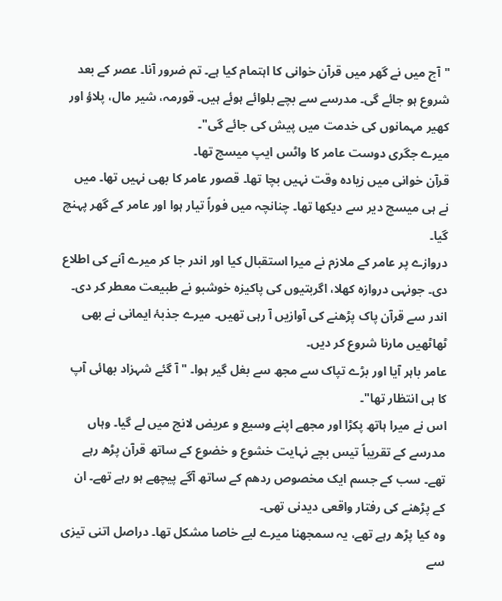"آج میں نے گھر میں قرآن خوانی کا اہتمام کیا ہے۔ تم ضرور آنا۔ عصر کے بعد شروع ہو جائے گی۔ مدرسے سے بچے بلوائے ہوئے ہیں۔ قورمہ، شیر مال، پلاؤ اور کھیر مہمانوں کی خدمت میں پیش کی جائے گی"۔
میرے جگری دوست عامر کا واٹس ایپ میسج تھا۔
قرآن خوانی میں زیادہ وقت نہیں بچا تھا۔ قصور عامر کا بھی نہیں تھا۔ میں نے ہی میسج دیر سے دیکھا تھا۔ چنانچہ میں فوراً تیار ہوا اور عامر کے گھر پہنچ گیا۔
دروازے پر عامر کے ملازم نے میرا استقبال کیا اور اندر جا کر میرے آنے کی اطلاع دی۔ جونہی دروازہ کھلا، اگربتیوں کی پاکیزہ خوشبو نے طبیعت معطر کر دی۔ اندر سے قرآن پاک پڑھنے کی آوازیں آ رہی تھیں۔ میرے جذبۂ ایمانی نے بھی ٹھاٹھیں مارنا شروع کر دیں۔
عامر باہر آیا اور بڑے تپاک سے مجھ سے بغل گیر ہوا۔ "آ گئے شہزاد بھائی آپ کا ہی انتظار تھا"۔
اس نے میرا ہاتھ پکڑا اور مجھے اپنے وسیع و عریض لانج میں لے گیا۔ وہاں مدرسے کے تقریباً تیس بچے نہایت خشوع و خضوع کے ساتھ قرآن پڑھ رہے تھے۔ سب کے جسم ایک مخصوص ردھم کے ساتھ آگے پیچھے ہو رہے تھے۔ ان کے پڑھنے کی رفتار واقعی دیدنی تھی۔
وہ کیا پڑھ رہے تھے، یہ سمجھنا میرے لیے خاصا مشکل تھا۔ دراصل اتنی تیزی سے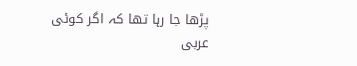پڑھا جا رہا تھا کہ اگر کوئی عربی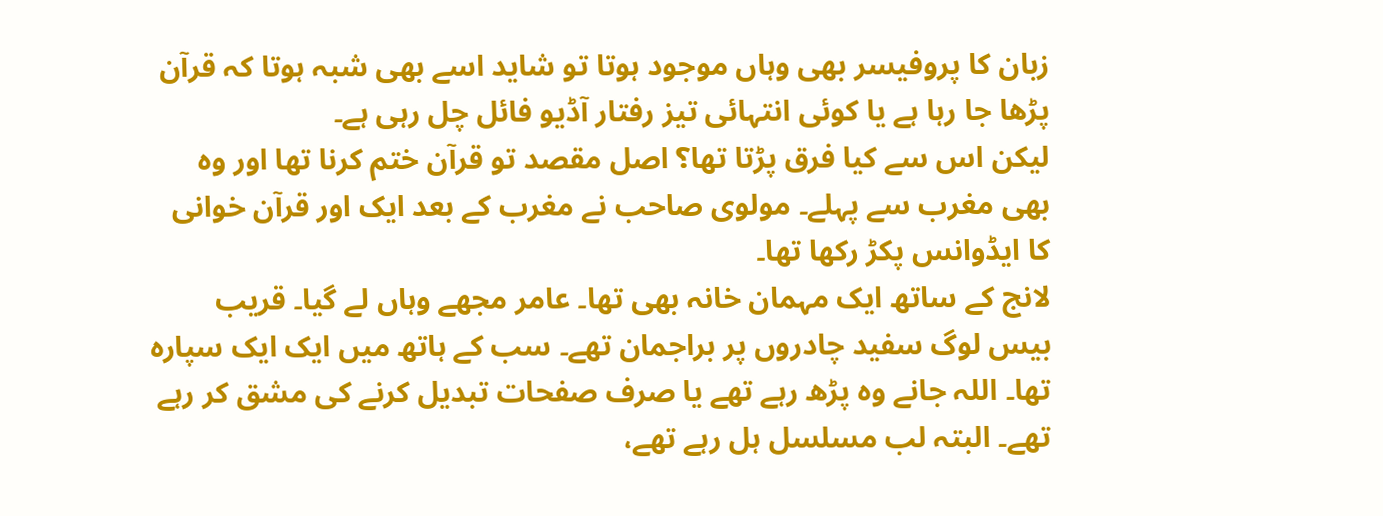زبان کا پروفیسر بھی وہاں موجود ہوتا تو شاید اسے بھی شبہ ہوتا کہ قرآن پڑھا جا رہا ہے یا کوئی انتہائی تیز رفتار آڈیو فائل چل رہی ہے۔
لیکن اس سے کیا فرق پڑتا تھا؟ اصل مقصد تو قرآن ختم کرنا تھا اور وہ بھی مغرب سے پہلے۔ مولوی صاحب نے مغرب کے بعد ایک اور قرآن خوانی کا ایڈوانس پکڑ رکھا تھا۔
لانج کے ساتھ ایک مہمان خانہ بھی تھا۔ عامر مجھے وہاں لے گیا۔ قریب بیس لوگ سفید چادروں پر براجمان تھے۔ سب کے ہاتھ میں ایک ایک سپارہ تھا۔ اللہ جانے وہ پڑھ رہے تھے یا صرف صفحات تبدیل کرنے کی مشق کر رہے تھے۔ البتہ لب مسلسل ہل رہے تھے،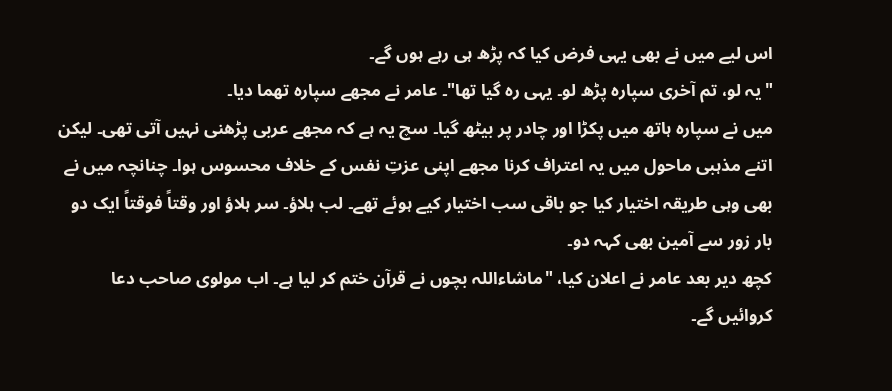اس لیے میں نے بھی یہی فرض کیا کہ پڑھ ہی رہے ہوں گے۔
"یہ لو، تم آخری سپارہ پڑھ لو۔ یہی رہ گیا تھا"۔ عامر نے مجھے سپارہ تھما دیا۔
میں نے سپارہ ہاتھ میں پکڑا اور چادر پر بیٹھ گیا۔ سچ یہ ہے کہ مجھے عربی پڑھنی نہیں آتی تھی۔ لیکن اتنے مذہبی ماحول میں یہ اعتراف کرنا مجھے اپنی عزتِ نفس کے خلاف محسوس ہوا۔ چنانچہ میں نے بھی وہی طریقہ اختیار کیا جو باقی سب اختیار کیے ہوئے تھے۔ لب ہلاؤ۔ سر ہلاؤ اور وقتاً فوقتاً ایک دو بار زور سے آمین بھی کہہ دو۔
کچھ دیر بعد عامر نے اعلان کیا، "ماشاءاللہ بچوں نے قرآن ختم کر لیا ہے۔ اب مولوی صاحب دعا کروائیں گے۔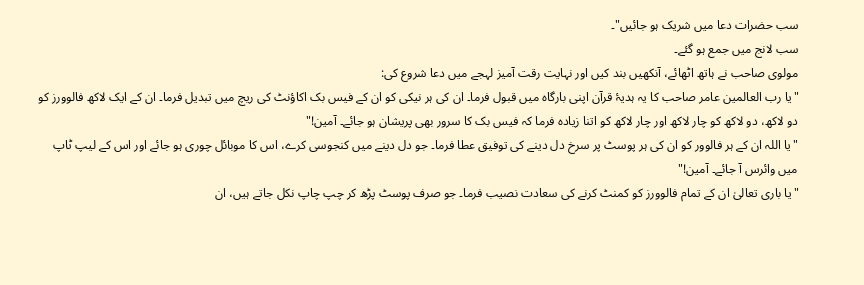سب حضرات دعا میں شریک ہو جائیں"۔
سب لانج میں جمع ہو گئے۔
مولوی صاحب نے ہاتھ اٹھائے، آنکھیں بند کیں اور نہایت رقت آمیز لہجے میں دعا شروع کی:
"یا رب العالمین عامر صاحب کا یہ ہدیۂ قرآن اپنی بارگاہ میں قبول فرما۔ ان کی ہر نیکی کو ان کے فیس بک اکاؤنٹ کی ریچ میں تبدیل فرما۔ ان کے ایک لاکھ فالوورز کو دو لاکھ، دو لاکھ کو چار لاکھ اور چار لاکھ کو اتنا زیادہ فرما کہ فیس بک کا سرور بھی پریشان ہو جائے۔ آمین!"
"یا اللہ ان کے ہر فالوور کو ان کی ہر پوسٹ پر سرخ دل دینے کی توفیق عطا فرما۔ جو دل دینے میں کنجوسی کرے، اس کا موبائل چوری ہو جائے اور اس کے لیپ ٹاپ میں وائرس آ جائے۔ آمین!"
"یا باری تعالیٰ ان کے تمام فالوورز کو کمنٹ کرنے کی سعادت نصیب فرما۔ جو صرف پوسٹ پڑھ کر چپ چاپ نکل جاتے ہیں، ان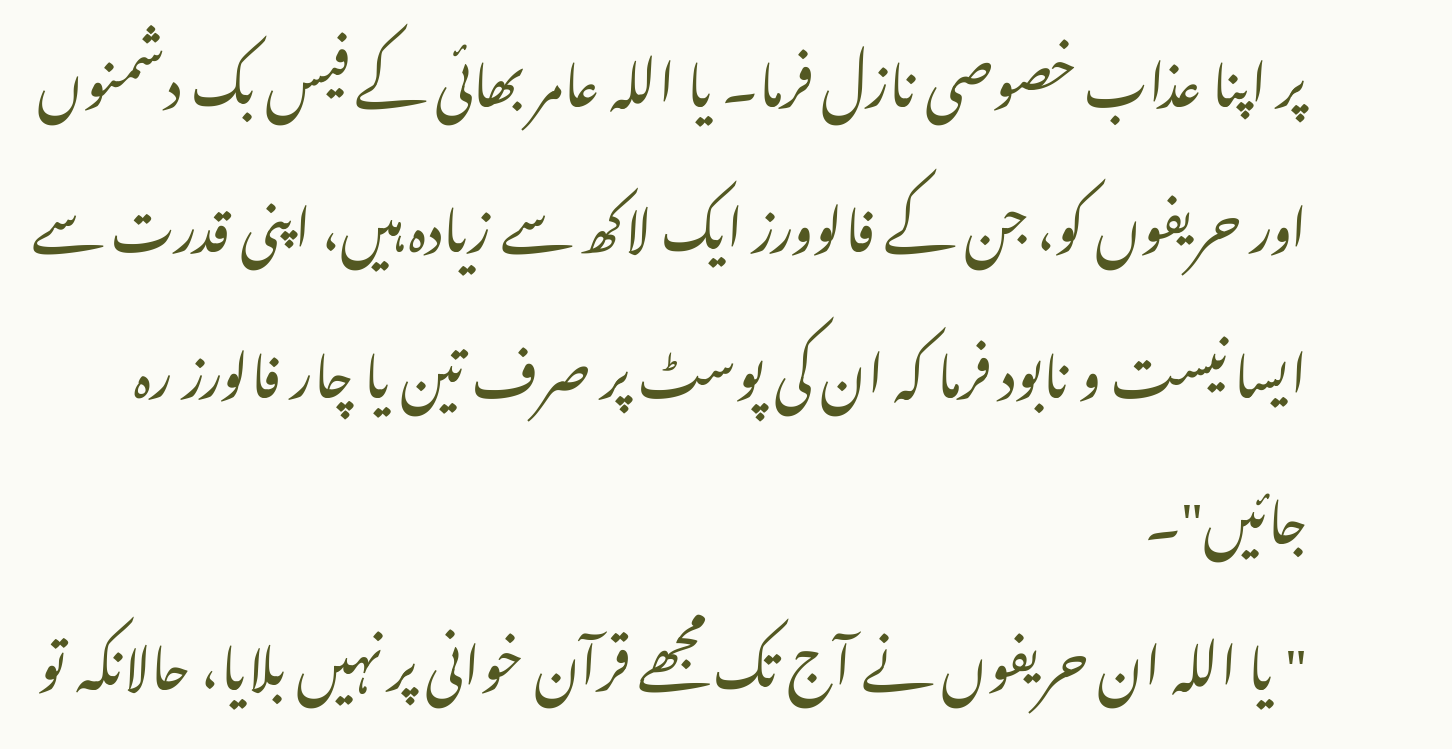پر اپنا عذاب خصوصی نازل فرما۔ یا اللہ عامر بھائی کے فیس بک دشمنوں اور حریفوں کو، جن کے فالوورز ایک لاکھ سے زیادہ ہیں، اپنی قدرت سے ایسا نیست و نابود فرما کہ ان کی پوسٹ پر صرف تین یا چار فالورز رہ جائیں"۔
"یا اللہ ان حریفوں نے آج تک مجھے قرآن خوانی پر نہیں بلایا، حالانکہ تو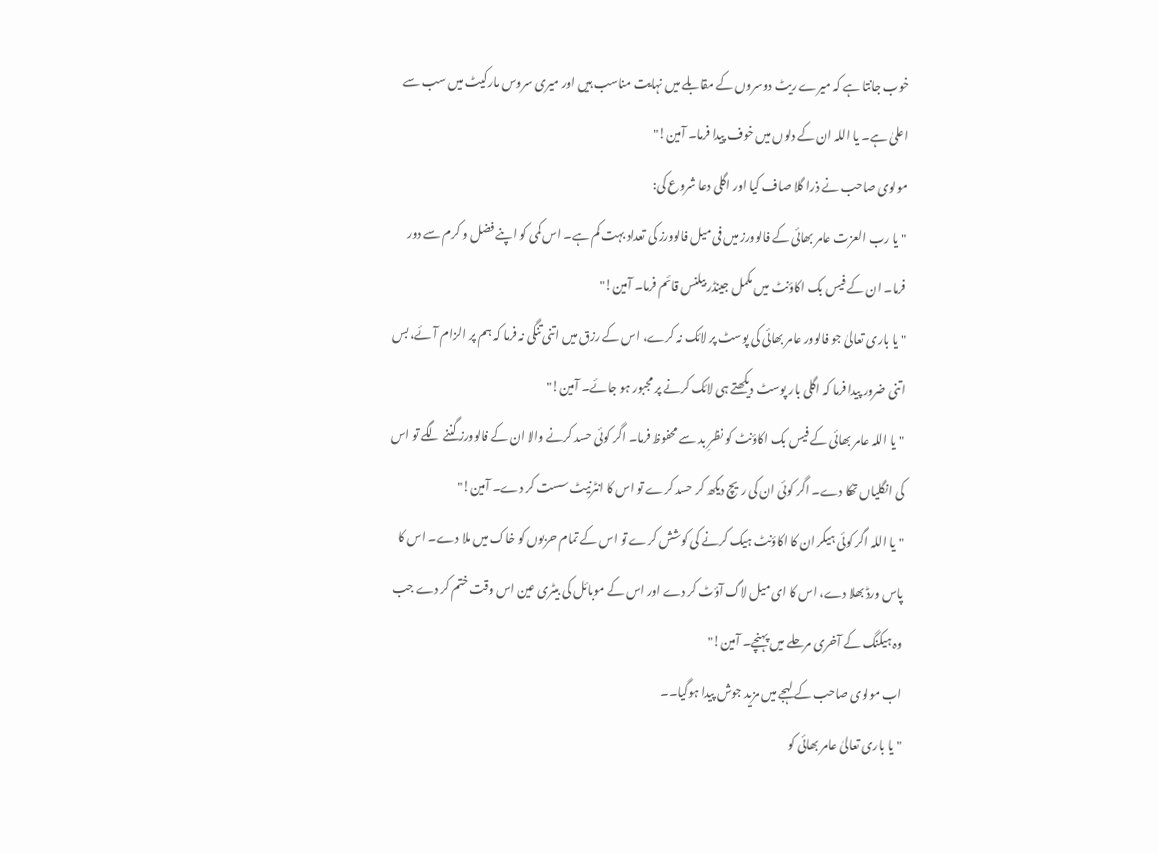خوب جانتا ہے کہ میرے ریٹ دوسروں کے مقابلے میں نہایت مناسب ہیں اور میری سروس مارکیٹ میں سب سے اعلیٰ ہے۔ یا اللہ ان کے دلوں میں خوف پیدا فرما۔ آمین!"
مولوی صاحب نے ذرا گلا صاف کیا اور اگلی دعا شروع کی:
"یا رب العزت عامر بھائی کے فالوورز میں فی میل فالوورز کی تعداد بہت کم ہے۔ اس کمی کو اپنے فضل و کرم سے دور فرما۔ ان کے فیس بک اکاؤنٹ میں مکمل جینڈر بیلنس قائم فرما۔ آمین!"
"یا باری تعالیٰ جو فالوور عامر بھائی کی پوسٹ پر لائک نہ کرے، اس کے رزق میں اتنی تنگی نہ فرما کہ ہم پر الزام آئے، بس اتنی ضرور پیدا فرما کہ اگلی بار پوسٹ دیکھتے ہی لائک کرنے پر مجبور ہو جائے۔ آمین!"
"یا اللہ عامر بھائی کے فیس بک اکاؤنٹ کو نظرِ بد سے محفوظ فرما۔ اگر کوئی حسد کرنے والا ان کے فالوورز گننے لگے تو اس کی انگلیاں تھکا دے۔ اگر کوئی ان کی ریچ دیکھ کر حسد کرے تو اس کا انٹرنیٹ سست کر دے۔ آمین!"
"یا اللہ اگر کوئی ہیکر ان کا اکاؤنٹ ہیک کرنے کی کوشش کرے تو اس کے تمام حربوں کو خاک میں ملا دے۔ اس کا پاس ورڈ بھلا دے، اس کا ای میل لاگ آؤٹ کر دے اور اس کے موبائل کی بیٹری عین اس وقت ختم کر دے جب وہ ہیکنگ کے آخری مرحلے میں پہنچے۔ آمین!"
اب مولوی صاحب کے لہجے میں مزید جوش پیدا ہوگیا۔۔
"یا باری تعالیٰ عامر بھائی کو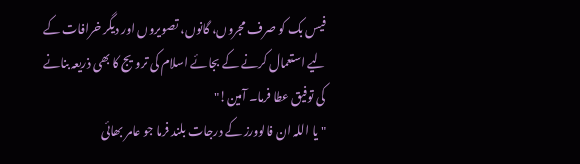فیس بک کو صرف مجروں، گانوں، تصویروں اور دیگر خرافات کے لیے استعمال کرنے کے بجائے اسلام کی ترویج کا بھی ذریعہ بنانے کی توفیق عطا فرما۔ آمین!"
"یا اللہ ان فالوورز کے درجات بلند فرما جو عامر بھائی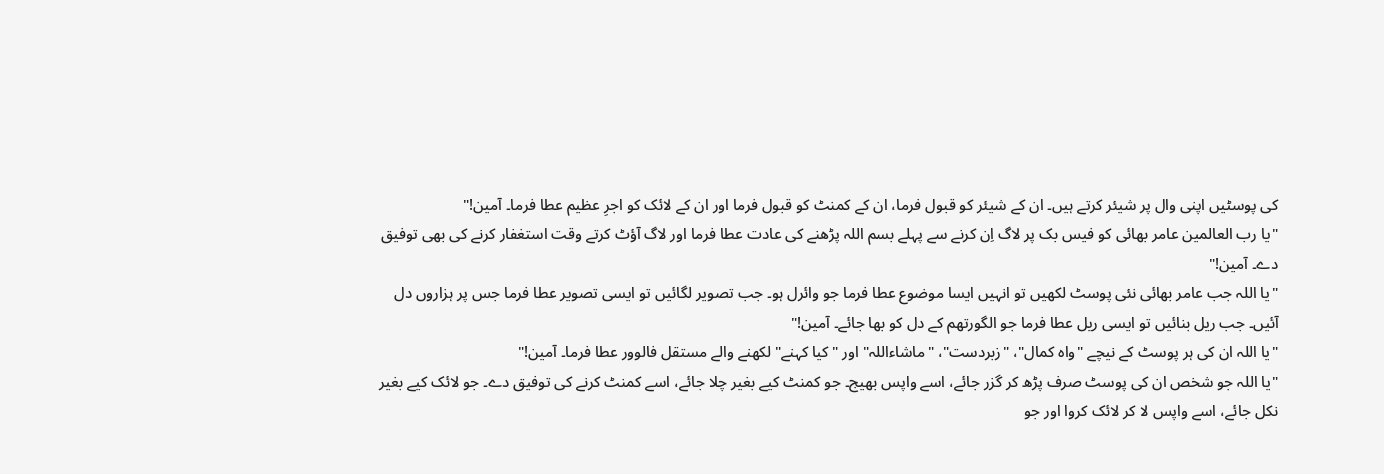کی پوسٹیں اپنی وال پر شیئر کرتے ہیں۔ ان کے شیئر کو قبول فرما، ان کے کمنٹ کو قبول فرما اور ان کے لائک کو اجرِ عظیم عطا فرما۔ آمین!"
"یا رب العالمین عامر بھائی کو فیس بک پر لاگ اِن کرنے سے پہلے بسم اللہ پڑھنے کی عادت عطا فرما اور لاگ آؤٹ کرتے وقت استغفار کرنے کی بھی توفیق دے۔ آمین!"
"یا اللہ جب عامر بھائی نئی پوسٹ لکھیں تو انہیں ایسا موضوع عطا فرما جو وائرل ہو۔ جب تصویر لگائیں تو ایسی تصویر عطا فرما جس پر ہزاروں دل آئیں۔ جب ریل بنائیں تو ایسی ریل عطا فرما جو الگورتھم کے دل کو بھا جائے۔ آمین!"
"یا اللہ ان کی ہر پوسٹ کے نیچے "واہ کمال"، "زبردست"، "ماشاءاللہ" اور "کیا کہنے" لکھنے والے مستقل فالوور عطا فرما۔ آمین!"
"یا اللہ جو شخص ان کی پوسٹ صرف پڑھ کر گزر جائے، اسے واپس بھیج۔ جو کمنٹ کیے بغیر چلا جائے، اسے کمنٹ کرنے کی توفیق دے۔ جو لائک کیے بغیر نکل جائے، اسے واپس لا کر لائک کروا اور جو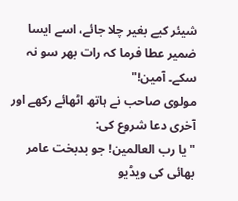شیئر کیے بغیر چلا جائے، اسے ایسا ضمیر عطا فرما کہ رات بھر سو نہ سکے۔ آمین!"
مولوی صاحب نے ہاتھ اٹھائے رکھے اور آخری دعا شروع کی:
"یا رب العالمین! جو بدبخت عامر بھائی کی ویڈیو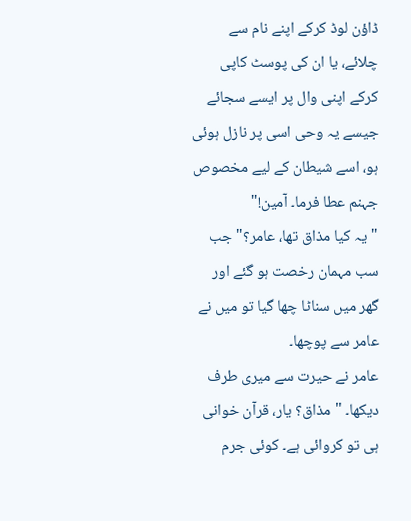ڈاؤن لوڈ کرکے اپنے نام سے چلائے، یا ان کی پوسٹ کاپی کرکے اپنی وال پر ایسے سجائے جیسے یہ وحی اسی پر نازل ہوئی ہو، اسے شیطان کے لیے مخصوص جہنم عطا فرما۔ آمین!"
"یہ کیا مذاق تھا، عامر؟" جب سب مہمان رخصت ہو گئے اور گھر میں سناٹا چھا گیا تو میں نے عامر سے پوچھا۔
عامر نے حیرت سے میری طرف دیکھا۔ "مذاق؟ یار، قرآن خوانی ہی تو کروائی ہے۔ کوئی جرم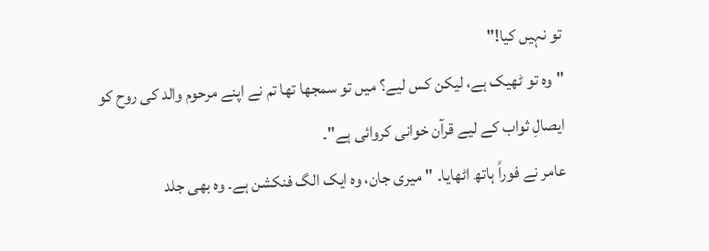تو نہیں کیا!"
"وہ تو ٹھیک ہے، لیکن کس لیے؟ میں تو سمجھا تھا تم نے اپنے مرحوم والد کی روح کو ایصالِ ثواب کے لیے قرآن خوانی کروائی ہے"۔
عامر نے فوراً ہاتھ اٹھایا۔ "میری جان، وہ ایک الگ فنکشن ہے۔ وہ بھی جلد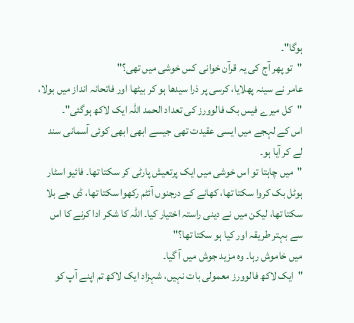ہوگا"۔
"تو پھر آج کی یہ قرآن خوانی کس خوشی میں تھی؟"
عامر نے سینہ پھلایا، کرسی پر ذرا سیدھا ہو کر بیٹھا اور فاتحانہ انداز میں بولا، "کل میرے فیس بک فالوورز کی تعداد الحمد اللہ ایک لاکھ ہوگئی"۔
اس کے لہجے میں ایسی عقیدت تھی جیسے ابھی ابھی کوئی آسمانی سند لے کر آیا ہو۔
"میں چاہتا تو اس خوشی میں ایک پرتعیش پارٹی کر سکتا تھا۔ فائیو اسٹار ہوٹل بک کروا سکتا تھا، کھانے کے درجنوں آئٹم رکھوا سکتا تھا، ڈی جے بلا سکتا تھا، لیکن میں نے دینی راستہ اختیار کیا۔ اللہ کا شکر ادا کرنے کا اس سے بہتر طریقہ اور کیا ہو سکتا تھا؟"
میں خاموش رہا۔ وہ مزید جوش میں آ گیا۔
"ایک لاکھ فالوورز معمولی بات نہیں، شہزاد ایک لاکھ تم اپنے آپ کو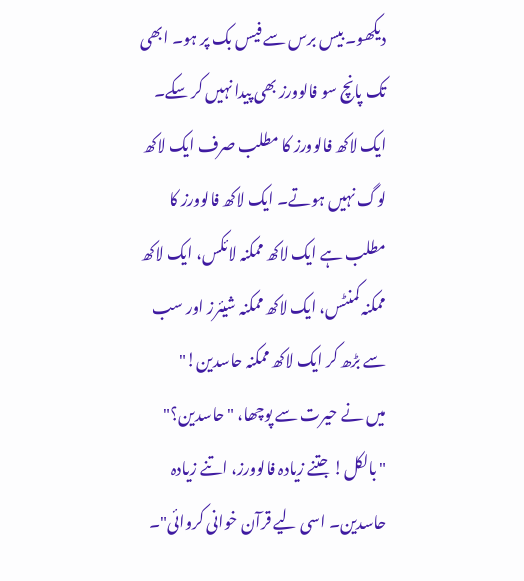دیکھو۔ بیس برس سے فیس بک پر ہو۔ ابھی تک پانچ سو فالوورز بھی پیدا نہیں کر سکے۔ ایک لاکھ فالوورز کا مطلب صرف ایک لاکھ لوگ نہیں ہوتے۔ ایک لاکھ فالوورز کا مطلب ہے ایک لاکھ ممکنہ لائکس، ایک لاکھ ممکنہ کمنٹس، ایک لاکھ ممکنہ شیئرز اور سب سے بڑھ کر ایک لاکھ ممکنہ حاسدین!"
میں نے حیرت سے پوچھا، "حاسدین؟"
"بالکل! جتنے زیادہ فالوورز، اتنے زیادہ حاسدین۔ اسی لیے قرآن خوانی کروائی"۔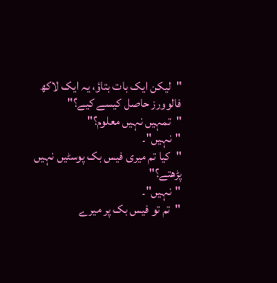"لیکن ایک بات بتاؤ، یہ ایک لاکھ فالوورز حاصل کیسے کیے؟"
"تمہیں نہیں معلوم؟"
"نہیں"۔
"کیا تم میری فیس بک پوسٹیں نہیں پڑھتے؟"
"نہیں"۔
"تم تو فیس بک پر میرے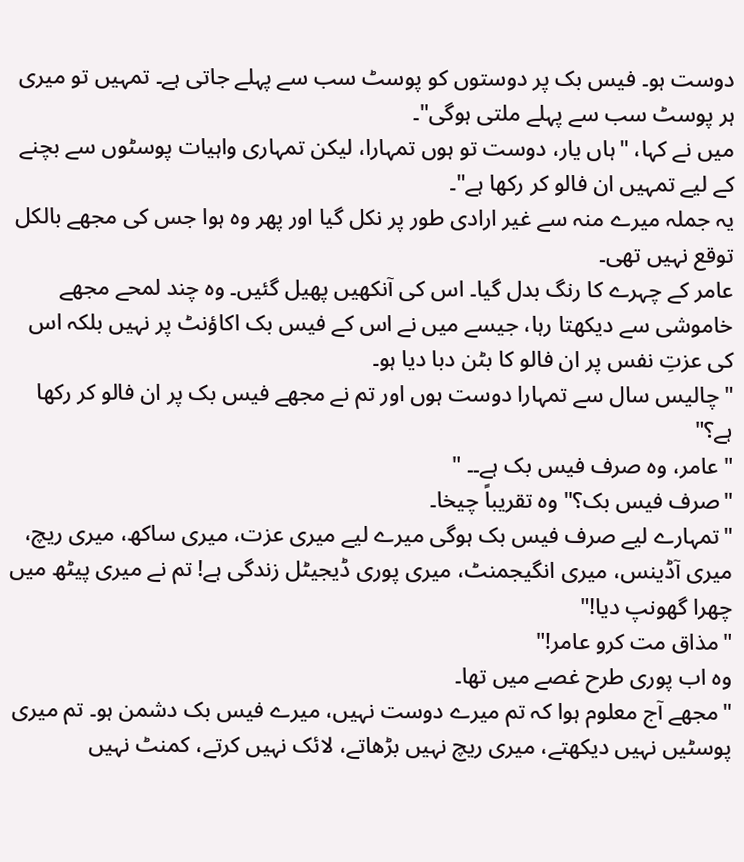دوست ہو۔ فیس بک پر دوستوں کو پوسٹ سب سے پہلے جاتی ہے۔ تمہیں تو میری ہر پوسٹ سب سے پہلے ملتی ہوگی"۔
میں نے کہا، "ہاں یار، دوست تو ہوں تمہارا، لیکن تمہاری واہیات پوسٹوں سے بچنے کے لیے تمہیں ان فالو کر رکھا ہے"۔
یہ جملہ میرے منہ سے غیر ارادی طور پر نکل گیا اور پھر وہ ہوا جس کی مجھے بالکل توقع نہیں تھی۔
عامر کے چہرے کا رنگ بدل گیا۔ اس کی آنکھیں پھیل گئیں۔ وہ چند لمحے مجھے خاموشی سے دیکھتا رہا، جیسے میں نے اس کے فیس بک اکاؤنٹ پر نہیں بلکہ اس کی عزتِ نفس پر ان فالو کا بٹن دبا دیا ہو۔
"چالیس سال سے تمہارا دوست ہوں اور تم نے مجھے فیس بک پر ان فالو کر رکھا ہے؟"
"عامر، وہ صرف فیس بک ہے۔۔ "
"صرف فیس بک؟" وہ تقریباً چیخا۔
"تمہارے لیے صرف فیس بک ہوگی میرے لیے میری عزت، میری ساکھ، میری ریچ، میری آڈینس، میری انگیجمنٹ، میری پوری ڈیجیٹل زندگی ہے! تم نے میری پیٹھ میں چھرا گھونپ دیا!"
"مذاق مت کرو عامر!"
وہ اب پوری طرح غصے میں تھا۔
"مجھے آج معلوم ہوا کہ تم میرے دوست نہیں، میرے فیس بک دشمن ہو۔ تم میری پوسٹیں نہیں دیکھتے، میری ریچ نہیں بڑھاتے، لائک نہیں کرتے، کمنٹ نہیں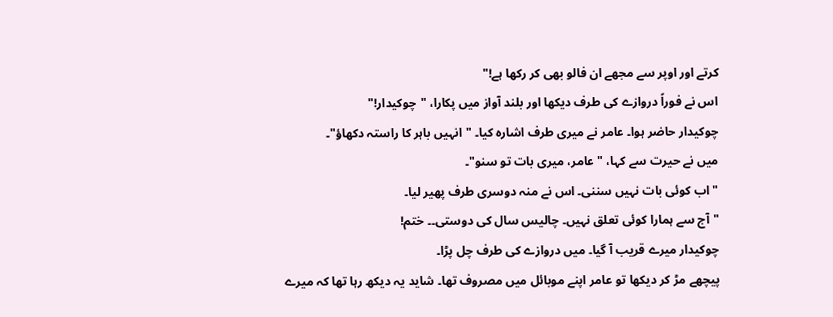کرتے اور اوپر سے مجھے ان فالو بھی کر رکھا ہے!"
اس نے فوراً دروازے کی طرف دیکھا اور بلند آواز میں پکارا، "چوکیدار!"
چوکیدار حاضر ہوا۔ عامر نے میری طرف اشارہ کیا۔ "انہیں باہر کا راستہ دکھاؤ"۔
میں نے حیرت سے کہا، "عامر، میری بات تو سنو"۔
"اب کوئی بات نہیں سننی۔ اس نے منہ دوسری طرف پھیر لیا۔
"آج سے ہمارا کوئی تعلق نہیں۔ چالیس سال کی دوستی۔۔ ختم!
چوکیدار میرے قریب آ گیا۔ میں دروازے کی طرف چل پڑا۔
پیچھے مڑ کر دیکھا تو عامر اپنے موبائل میں مصروف تھا۔ شاید یہ دیکھ رہا تھا کہ میرے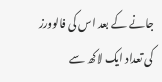جانے کے بعد اس کی فالوورز کی تعداد ایک لاکھ سے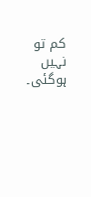کم تو نہیں ہوگئی۔